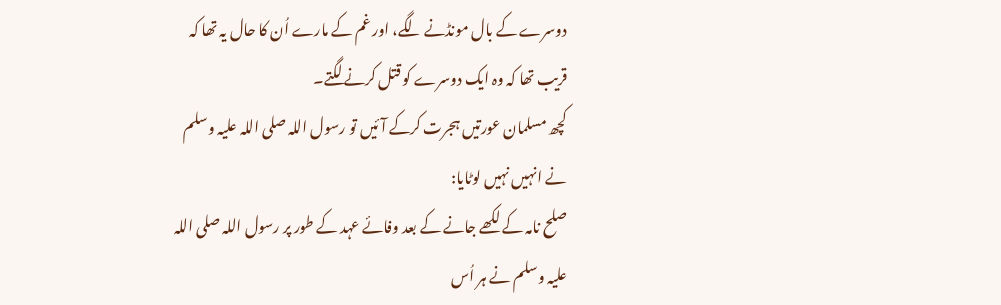دوسرے کے بال مونڈنے لگے، اور غم کے مارے اُن کا حال یہ تھا کہ قریب تھا کہ وہ ایک دوسرے کو قتل کرنے لگتے۔
کچھ مسلمان عورتیں ہجرت کرکے آئیں تو رسول اللہ صلی اللہ علیہ وسلم نے انہیں نہیں لوٹایا:
صلح نامہ کے لکھے جانے کے بعد وفائے عہد کے طور پر رسول اللہ صلی اللہ علیہ وسلم نے ہر اُس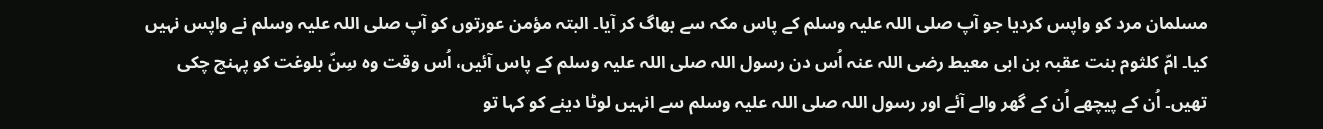مسلمان مرد کو واپس کردیا جو آپ صلی اللہ علیہ وسلم کے پاس مکہ سے بھاگ کر آیا۔ البتہ مؤمن عورتوں کو آپ صلی اللہ علیہ وسلم نے واپس نہیں کیا۔ امّ کلثوم بنت عقبہ بن ابی معیط رضی اللہ عنہ اُس دن رسول اللہ صلی اللہ علیہ وسلم کے پاس آئیں، اُس وقت وہ سِنّ بلوغت کو پہنچ چکی تھیں۔ اُن کے پیچھے اُن کے گھر والے آئے اور رسول اللہ صلی اللہ علیہ وسلم سے انہیں لوٹا دینے کو کہا تو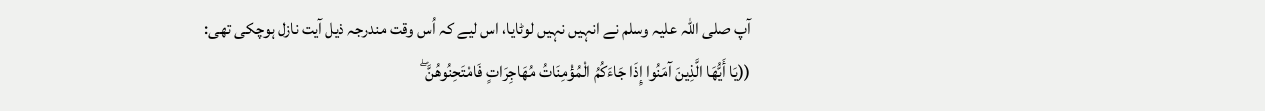آپ صلی اللہ علیہ وسلم نے انہیں نہیں لوٹایا، اس لیے کہ اُس وقت مندرجہ ذیل آیت نازل ہوچکی تھی:
((يَا أَيُّهَا الَّذِينَ آمَنُوا إِذَا جَاءَكُمُ الْمُؤْمِنَاتُ مُهَاجِرَاتٍ فَامْتَحِنُوهُنَّ ۖ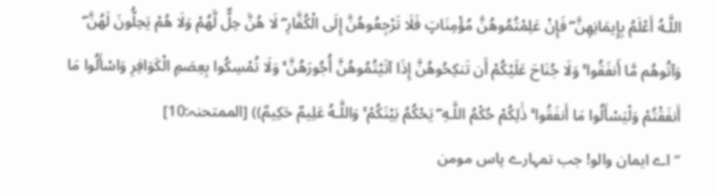اللَّـهُ أَعْلَمُ بِإِيمَانِهِنَّ ۖ فَإِنْ عَلِمْتُمُوهُنَّ مُؤْمِنَاتٍ فَلَا تَرْجِعُوهُنَّ إِلَى الْكُفَّارِ ۖ لَا هُنَّ حِلٌّ لَّهُمْ وَلَا هُمْ يَحِلُّونَ لَهُنَّ ۖ وَآتُوهُم مَّا أَنفَقُوا ۚ وَلَا جُنَاحَ عَلَيْكُمْ أَن تَنكِحُوهُنَّ إِذَا آتَيْتُمُوهُنَّ أُجُورَهُنَّ ۚ وَلَا تُمْسِكُوا بِعِصَمِ الْكَوَافِرِ وَاسْأَلُوا مَا أَنفَقْتُمْ وَلْيَسْأَلُوا مَا أَنفَقُوا ۚ ذَٰلِكُمْ حُكْمُ اللَّـهِ ۖ يَحْكُمُ بَيْنَكُمْ ۚ وَاللَّـهُ عَلِيمٌ حَكِيمٌ)) [الممتحنہ:10]
’’ اے ایمان والو! جب تمہارے پاس مومن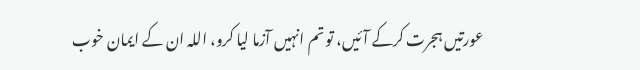عورتیں ہجرت کرکے آئیں، تو تم انہیں آزما لیا کرو، اللہ ان کے ایمان خوب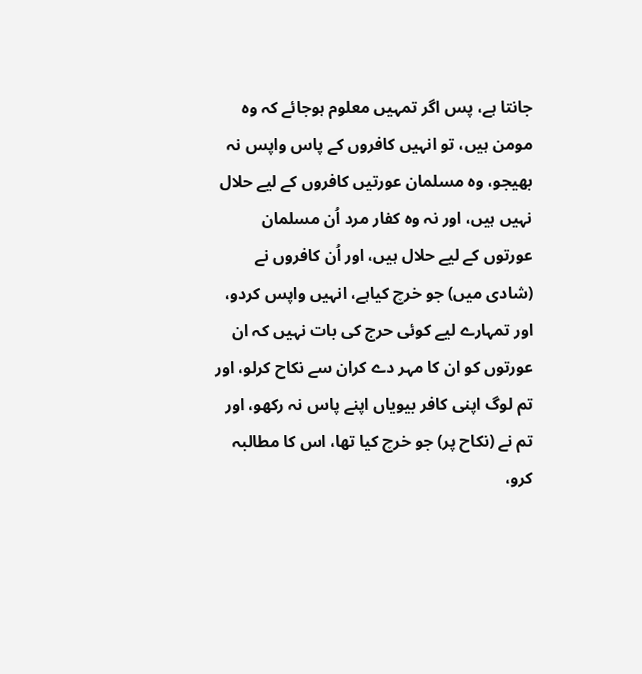جانتا ہے، پس اگر تمہیں معلوم ہوجائے کہ وہ مومن ہیں، تو انہیں کافروں کے پاس واپس نہ بھیجو، وہ مسلمان عورتیں کافروں کے لیے حلال نہیں ہیں، اور نہ وہ کفار مرد اُن مسلمان عورتوں کے لیے حلال ہیں، اور اُن کافروں نے (شادی میں) جو خرچ کیاہے، انہیں واپس کردو، اور تمہارے لیے کوئی حرج کی بات نہیں کہ ان عورتوں کو ان کا مہر دے کران سے نکاح کرلو، اور تم لوگ اپنی کافر بیویاں اپنے پاس نہ رکھو، اور تم نے (نکاح پر) جو خرچ کیا تھا، اس کا مطالبہ کرو،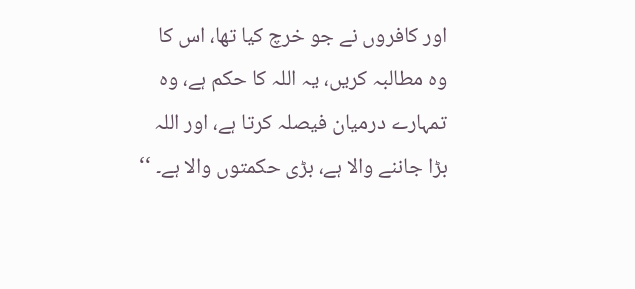اور کافروں نے جو خرچ کیا تھا، اس کا وہ مطالبہ کریں، یہ اللہ کا حکم ہے، وہ تمہارے درمیان فیصلہ کرتا ہے، اور اللہ بڑا جاننے والا ہے، بڑی حکمتوں والا ہے۔ ‘‘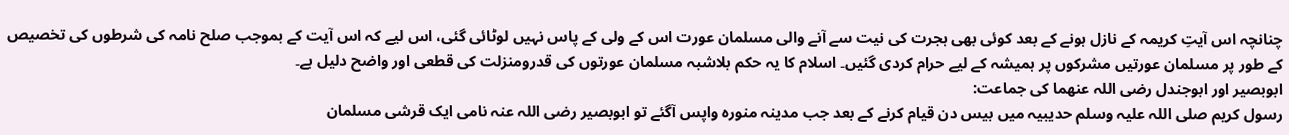چنانچہ اس آیتِ کریمہ کے نازل ہونے کے بعد کوئی بھی ہجرت کی نیت سے آنے والی مسلمان عورت اس کے ولی کے پاس نہیں لوٹائی گئی، اس لیے کہ اس آیت کے بموجب صلح نامہ کی شرطوں کی تخصیص کے طور پر مسلمان عورتیں مشرکوں پر ہمیشہ کے لیے حرام کردی گئیں۔ اسلام کا یہ حکم بلاشبہ مسلمان عورتوں کی قدرومنزلت کی قطعی اور واضح دلیل ہے۔
ابوبصیر اور ابوجندل رضی اللہ عنھما کی جماعت:
رسول کریم صلی اللہ علیہ وسلم حدیبیہ میں بیس دن قیام کرنے کے بعد جب مدینہ منورہ واپس آگئے تو ابوبصیر رضی اللہ عنہ نامی ایک قرشی مسلمان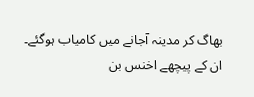بھاگ کر مدینہ آجانے میں کامیاب ہوگئے۔ ان کے پیچھے اخنس بن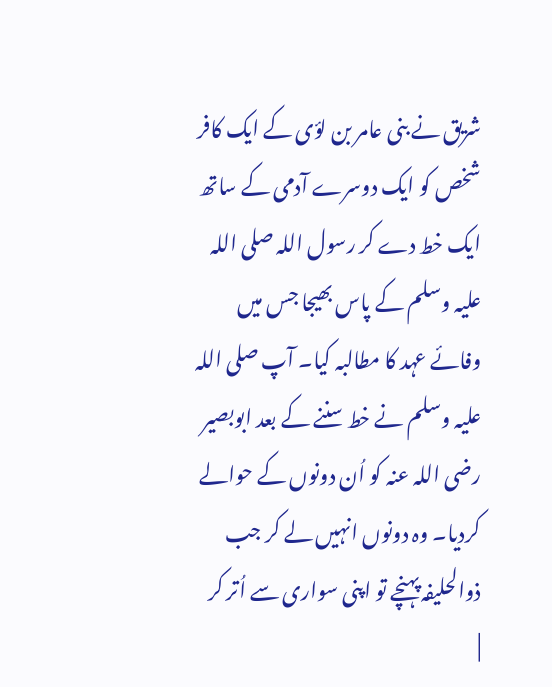شریق نے بنی عامر بن لؤی کے ایک کافر شخص کو ایک دوسرے آدمی کے ساتھ ایک خط دے کر رسول اللہ صلی اللہ علیہ وسلم کے پاس بھیجا جس میں وفائے عہد کا مطالبہ کیا۔ آپ صلی اللہ علیہ وسلم نے خط سننے کے بعد ابوبصیر رضی اللہ عنہ کو اُن دونوں کے حوالے کردیا۔ وہ دونوں انہیں لے کر جب ذوالحلیفہ پہنچے تو اپنی سواری سے اُتر کر
|